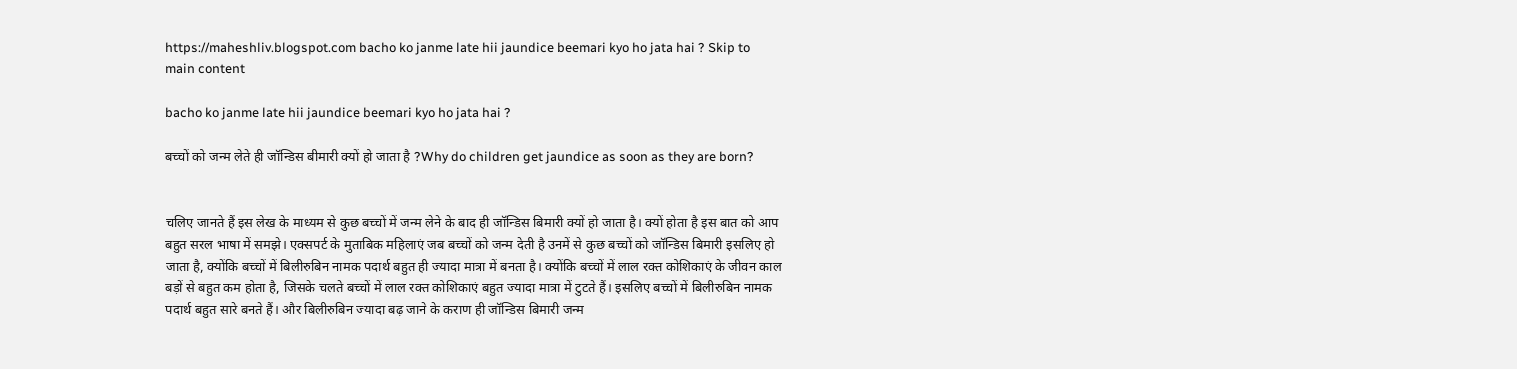https://maheshliv.blogspot.com bacho ko janme late hii jaundice beemari kyo ho jata hai ? Skip to main content

bacho ko janme late hii jaundice beemari kyo ho jata hai ?

बच्चों को जन्म लेते ही जॉन्डिस बीमारी क्यों हो जाता है ?Why do children get jaundice as soon as they are born?


चलिए जानते हैं इस लेख के माध्यम से कुछ बच्चों में जन्म लेने के बाद ही जॉन्डिस बिमारी क्यों हो जाता है। क्यों होता है इस बात को आप बहुत सरल भाषा में समझे। एक्सपर्ट के मुताबिक महिलाएं जब बच्चों को जन्म देती है उनमें से कुछ बच्चों को जॉन्डिस बिमारी इसलिए हो जाता है, क्योंकि बच्चों में बिलीरुबिन नामक पदार्थ बहुत ही ज्यादा मात्रा में बनता है। क्योंकि बच्चों में लाल रक्त कोशिकाएं के जीवन काल बड़ों से बहुत कम होता है, जिसके चलते बच्चों में लाल रक्त कोशिकाएं बहुत ज्यादा मात्रा में टुटते हैं। इसलिए बच्चों में बिलीरुबिन नामक पदार्थ बहुत सारे बनते हैं। और बिलीरुबिन ज्यादा बढ़ जाने के कराण ही जॉन्डिस बिमारी जन्म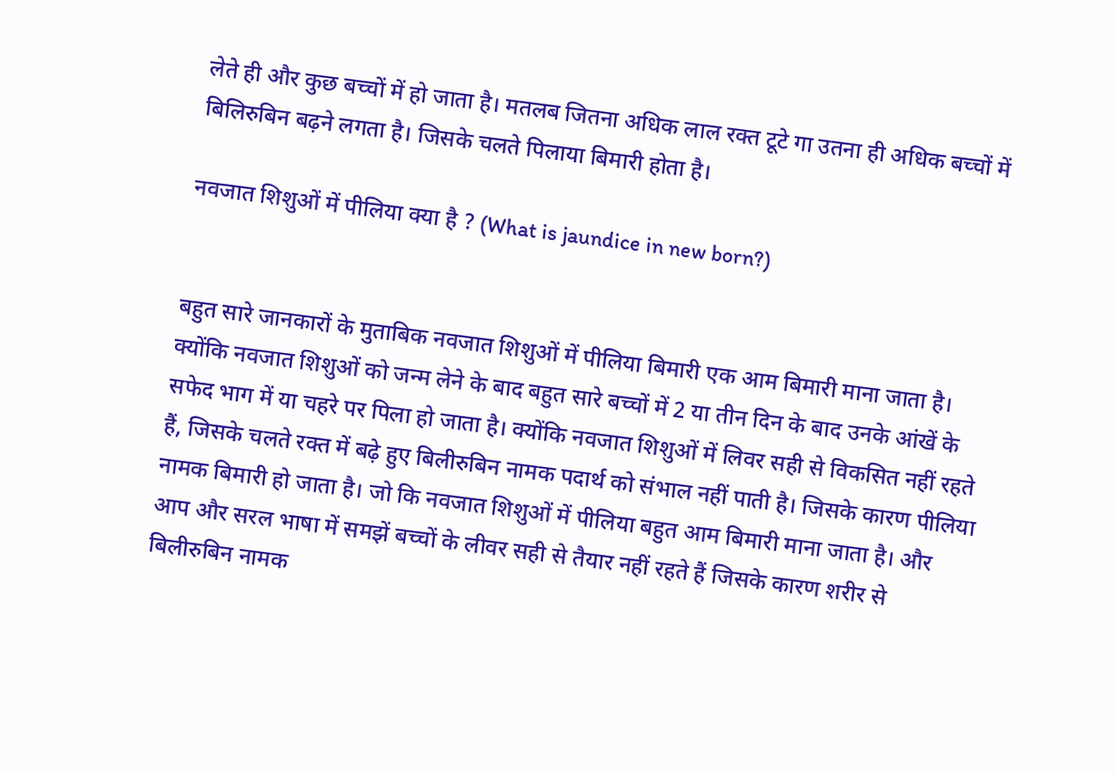लेते ही और कुछ बच्चों में हो जाता है। मतलब जितना अधिक लाल रक्त टूटे गा उतना ही अधिक बच्चों में बिलिरुबिन बढ़ने लगता है। जिसके चलते पिलाया बिमारी होता है।

नवजात शिशुओं में पीलिया क्या है ? (What is jaundice in new born?)


बहुत सारे जानकारों के मुताबिक नवजात शिशुओं में पीलिया बिमारी एक आम बिमारी माना जाता है। क्योंकि नवजात शिशुओं को जन्म लेने के बाद बहुत सारे बच्चों में 2 या तीन दिन के बाद उनके आंखें के सफेद भाग में या चहरे पर पिला हो जाता है। क्योंकि नवजात शिशुओं में लिवर सही से विकसित नहीं रहते हैं, जिसके चलते रक्त में बढ़े हुए बिलीरुबिन नामक पदार्थ को संभाल नहीं पाती है। जिसके कारण पीलिया नामक बिमारी हो जाता है। जो कि नवजात शिशुओं में पीलिया बहुत आम बिमारी माना जाता है। और आप और सरल भाषा में समझें बच्चों के लीवर सही से तैयार नहीं रहते हैं जिसके कारण शरीर से बिलीरुबिन नामक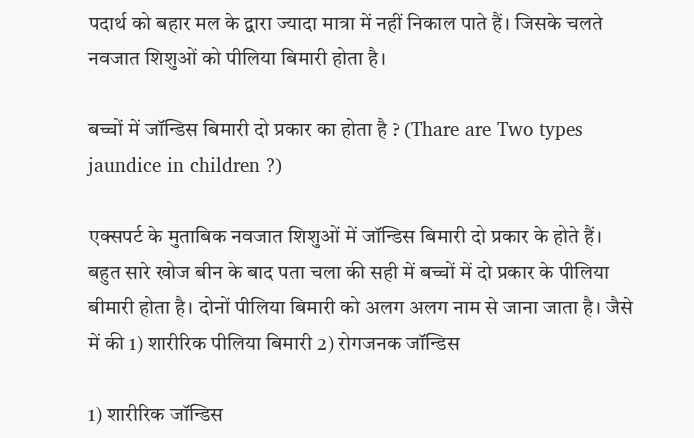पदार्थ को बहार मल के द्वारा ज्यादा मात्रा में नहीं निकाल पाते हैं। जिसके चलते नवजात शिशुओं को पीलिया बिमारी होता है।

बच्चों में जॉन्डिस बिमारी दो प्रकार का होता है ? (Thare are Two types jaundice in children ?)

एक्सपर्ट के मुताबिक नवजात शिशुओं में जॉन्डिस बिमारी दो प्रकार के होते हैं। बहुत सारे खोज बीन के बाद पता चला की सही में बच्चों में दो प्रकार के पीलिया बीमारी होता है। दोनों पीलिया बिमारी को अलग अलग नाम से जाना जाता है। जैसे में की 1) शारीरिक पीलिया बिमारी 2) रोगजनक जॉन्डिस

1) शारीरिक जॉन्डिस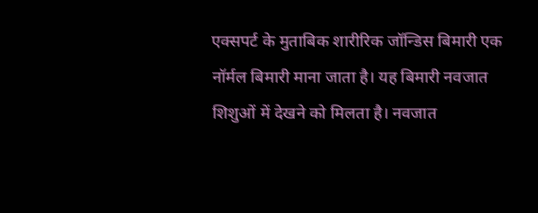एक्सपर्ट के मुताबिक शारीरिक जॉन्डिस बिमारी एक नॉर्मल बिमारी माना जाता है। यह बिमारी नवजात शिशुओं में देखने को मिलता है। नवजात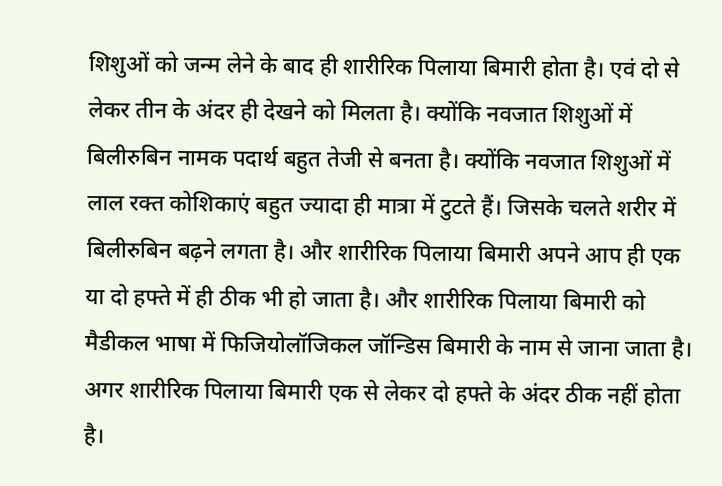शिशुओं को जन्म लेने के बाद ही शारीरिक पिलाया बिमारी होता है। एवं दो से लेकर तीन के अंदर ही देखने को मिलता है। क्योंकि नवजात शिशुओं में बिलीरुबिन नामक पदार्थ बहुत तेजी से बनता है। क्योंकि नवजात शिशुओं में लाल रक्त कोशिकाएं बहुत ज्यादा ही मात्रा में टुटते हैं। जिसके चलते शरीर में बिलीरुबिन बढ़ने लगता है। और शारीरिक पिलाया बिमारी अपने आप ही एक या दो हफ्ते में ही ठीक भी हो जाता है। और शारीरिक पिलाया बिमारी को मैडीकल भाषा में फिजियोलॉजिकल जॉन्डिस बिमारी के नाम से जाना जाता है। अगर शारीरिक पिलाया बिमारी एक से लेकर दो हफ्ते के अंदर ठीक नहीं होता है।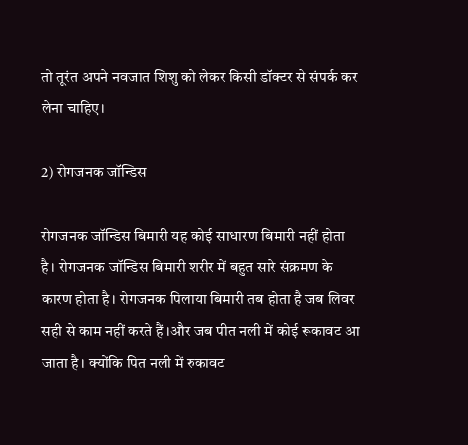तो तूरंत अपने नवजात शिशु को लेकर किसी डॉक्टर से संपर्क कर लेना चाहिए।

2) रोगजनक जॉन्डिस

रोगजनक जॉन्डिस बिमारी यह कोई साधारण बिमारी नहीं होता है। रोगजनक जॉन्डिस बिमारी शरीर में बहुत सारे संक्रमण के कारण होता है। रोगजनक पिलाया बिमारी तब होता है जब लिवर सही से काम नहीं करते हैं।और जब पीत नली में कोई रूकावट आ जाता है। क्योंकि पित नली में रुकावट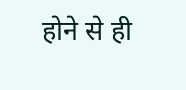होने से ही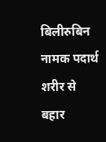बिलीरुबिन नामक पदार्थ शरीर से बहार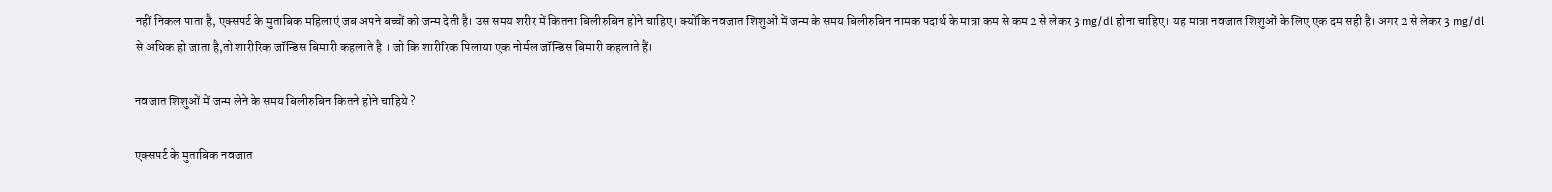नहीं निकल पाता है, एक्सपर्ट के मुताबिक महिलाएं जब अपने बच्चों को जन्म देती है। उस समय शरीर में कितना बिलीरुबिन होने चाहिए। क्योंकि नवजात शिशुओं में जन्म के समय बिलीरुबिन नामक पदार्थ के मात्रा कम से कम 2 से लेकर 3 mg/dl होना चाहिए। यह मात्रा नवजात शिशुओं के लिए एक दम सही है। अगर 2 से लेकर 3 mg/dl से अधिक हो जाता है,तो शारीरिक जॉन्डिस बिमारी कहलाते है । जो कि शारीरिक पिलाया एक नोर्मल जॉन्डिस बिमारी कहलाते हैं।

नवजात शिशुओं में जन्म लेने के समय बिलीरुबिन कितने होने चाहिये ?

एक्सपर्ट के मुताबिक नवजात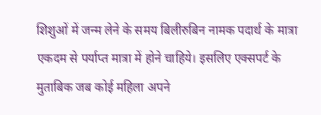शिशुओं में जन्म लेने के समय बिलीरुबिन नामक पदार्थ के मात्रा एकदम से पर्याप्त मात्रा में होने चाहिये। इसलिए एक्सपर्ट के मुताबिक जब कोई महिला अपने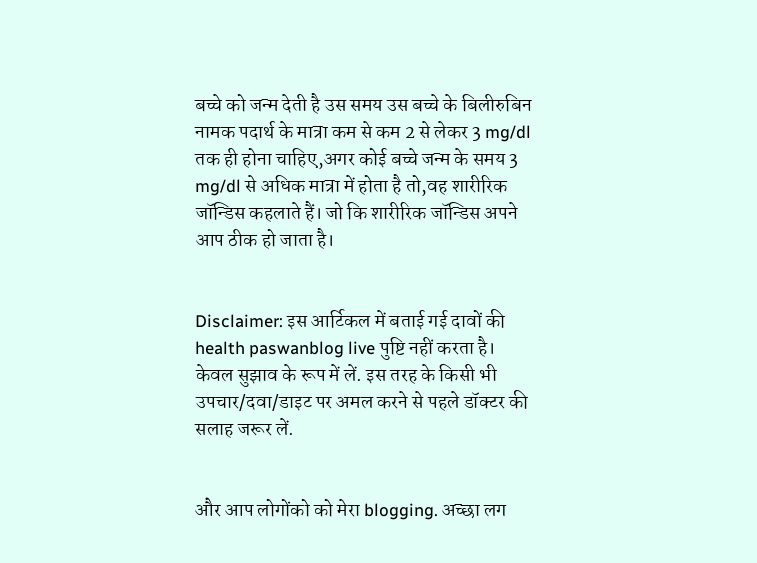बच्चे को जन्म देती है उस समय उस बच्चे के बिलीरुबिन नामक पदार्थ के मात्रा कम से कम 2 से लेकर 3 mg/dl तक ही होना चाहिए,अगर कोई बच्चे जन्म के समय 3 mg/dl से अधिक मात्रा में होता है तो,वह शारीरिक जॉन्डिस कहलाते हैं। जो कि शारीरिक जॉन्डिस अपने आप ठीक हो जाता है।


Disclaimer: इस आर्टिकल में बताई गई दावों की health paswanblog live पुष्टि नहीं करता है। केवल सुझाव के रूप में लें. इस तरह के किसी भी उपचार/दवा/डाइट पर अमल करने से पहले डॉक्टर की सलाह जरूर लें.


और आप लोगोंको को मेरा blogging. अच्छा लग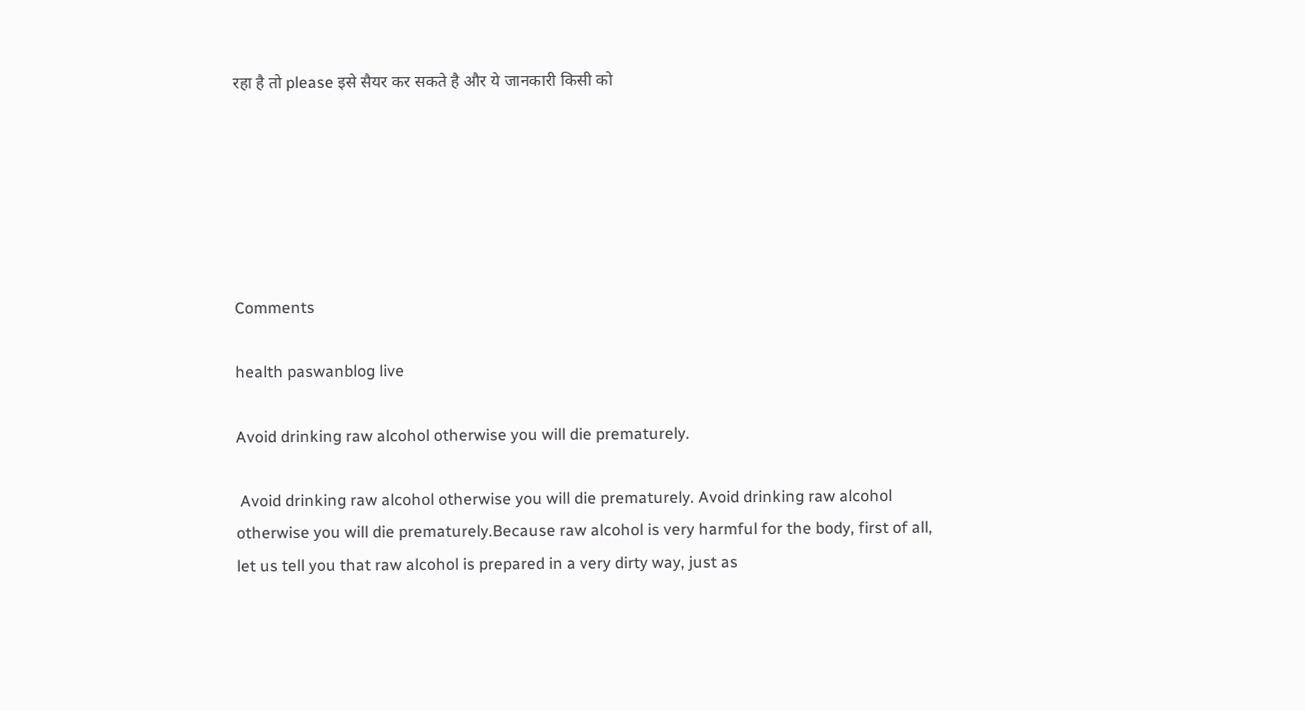रहा है तो please इसे सैयर कर सकते है और ये जानकारी किसी को






Comments

health paswanblog live

Avoid drinking raw alcohol otherwise you will die prematurely.

 Avoid drinking raw alcohol otherwise you will die prematurely. Avoid drinking raw alcohol otherwise you will die prematurely.Because raw alcohol is very harmful for the body, first of all, let us tell you that raw alcohol is prepared in a very dirty way, just as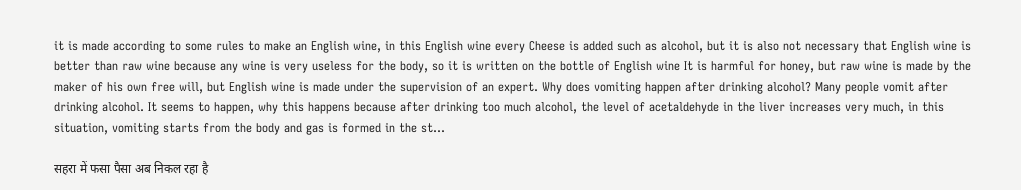it is made according to some rules to make an English wine, in this English wine every Cheese is added such as alcohol, but it is also not necessary that English wine is better than raw wine because any wine is very useless for the body, so it is written on the bottle of English wine It is harmful for honey, but raw wine is made by the maker of his own free will, but English wine is made under the supervision of an expert. Why does vomiting happen after drinking alcohol? Many people vomit after drinking alcohol. It seems to happen, why this happens because after drinking too much alcohol, the level of acetaldehyde in the liver increases very much, in this situation, vomiting starts from the body and gas is formed in the st...

सहरा में फसा पैसा अब निकल रहा है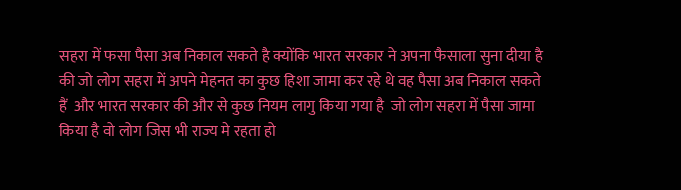सहरा में फसा पैसा अब निकाल सकते है क्योंकि भारत सरकार ने अपना फैसाला सुना दीया है की जो लोग सहरा में अपने मेहनत का कुछ हिशा जामा कर रहे थे वह पैसा अब निकाल सकते हैं  और भारत सरकार की और से कुछ नियम लागु किया गया है  जो लोग सहरा में पैसा जामा किया है वो लोग जिस भी राज्य मे रहता हो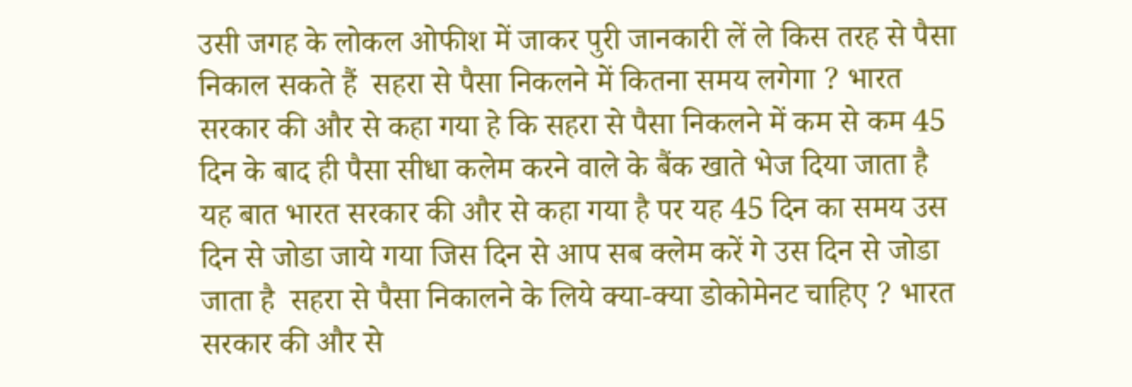उसी जगह के लोकल ओफीश में जाकर पुरी जानकारी लें ले किस तरह से पैसा निकाल सकते हैं  सहरा से पैसा निकलने में कितना समय लगेगा ? भारत सरकार की और से कहा गया हे कि सहरा से पैसा निकलने में कम से कम 45 दिन के बाद ही पैसा सीधा कलेम करने वाले के बैंक खाते भेज दिया जाता है यह बात भारत सरकार की और से कहा गया है पर यह 45 दिन का समय उस दिन से जोडा जाये गया जिस दिन से आप सब क्लेम करें गे उस दिन से जोडा जाता है  सहरा से पैसा निकालने के लिये क्या-क्या डोकोमेनट चाहिए ? भारत सरकार की और से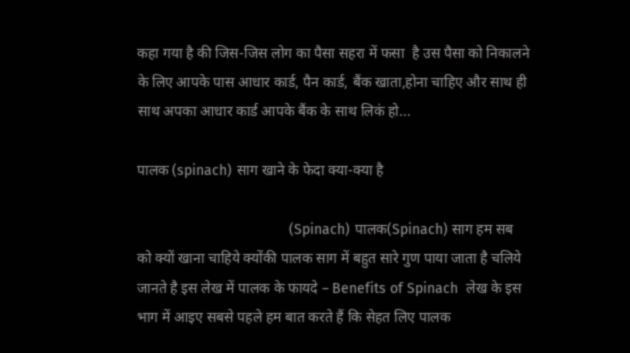कहा गया है की जिस-जिस लोग का पैसा सहरा में फसा  है उस पैसा को निकालने के लिए आपके पास आधार कार्ड, पैन कार्ड, बैंक खाता,होना चाहिए और साथ ही साथ अपका आधार कार्ड आपके बैंक के साथ लिकं हो...

पालक (spinach) साग खाने के फेदा क्या-क्या है

                                      (Spinach) पालक(Spinach) साग हम सब को क्यों खाना चाहिये क्योंकी पालक साग में बहुत सारे गुण पाया जाता है चलिये जानते है इस लेख में पालक के फायदे – Benefits of Spinach  लेख के इस भाग में आइए सबसे पहले हम बात करते हैं कि सेहत लिए पालक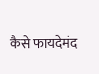कैसे फायदेमंद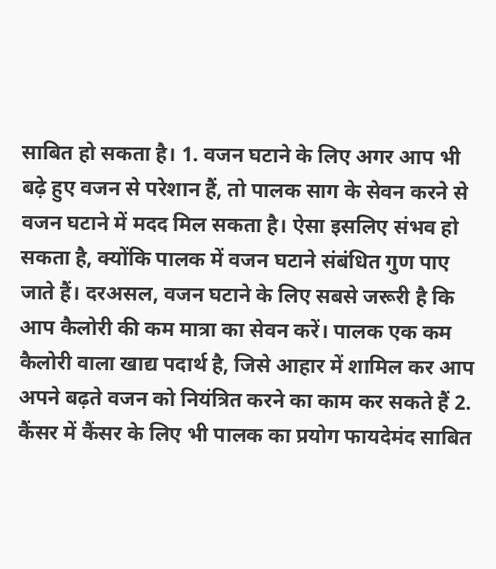साबित हो सकता है। 1. वजन घटाने के लिए अगर आप भी बढ़े हुए वजन से परेशान हैं, तो पालक साग के सेवन करने से वजन घटाने में मदद मिल सकता है। ऐसा इसलिए संभव हो सकता है, क्योंकि पालक में वजन घटाने संबंधित गुण पाए जाते हैं। दरअसल, वजन घटाने के लिए सबसे जरूरी है कि आप कैलोरी की कम मात्रा का सेवन करें। पालक एक कम कैलोरी वाला खाद्य पदार्थ है, जिसे आहार में शामिल कर आप अपने बढ़ते वजन को नियंत्रित करने का काम कर सकते हैं 2. कैंसर में कैंसर के लिए भी पालक का प्रयोग फायदेमंद साबित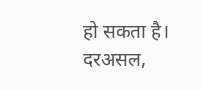हो सकता है। दरअसल,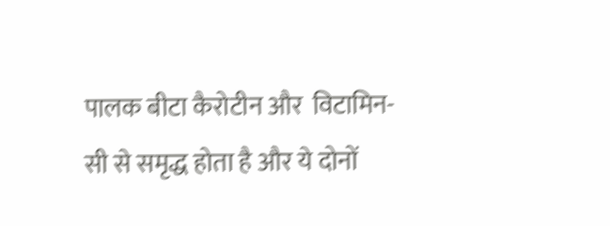पालक बीटा कैरोटीन और  विटामिन-सी से समृद्ध होता है और ये दोनों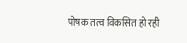पोषक तत्व विकसित हो रही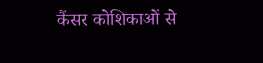कैंसर कोशिकाओं से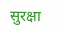सुरक्षा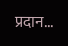प्रदान...